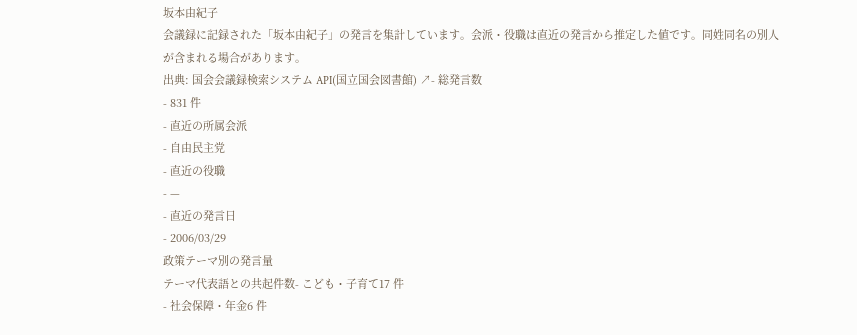坂本由紀子
会議録に記録された「坂本由紀子」の発言を集計しています。会派・役職は直近の発言から推定した値です。同姓同名の別人が含まれる場合があります。
出典: 国会会議録検索システム API(国立国会図書館) ↗- 総発言数
- 831 件
- 直近の所属会派
- 自由民主党
- 直近の役職
- —
- 直近の発言日
- 2006/03/29
政策テーマ別の発言量
テーマ代表語との共起件数- こども・子育て17 件
- 社会保障・年金6 件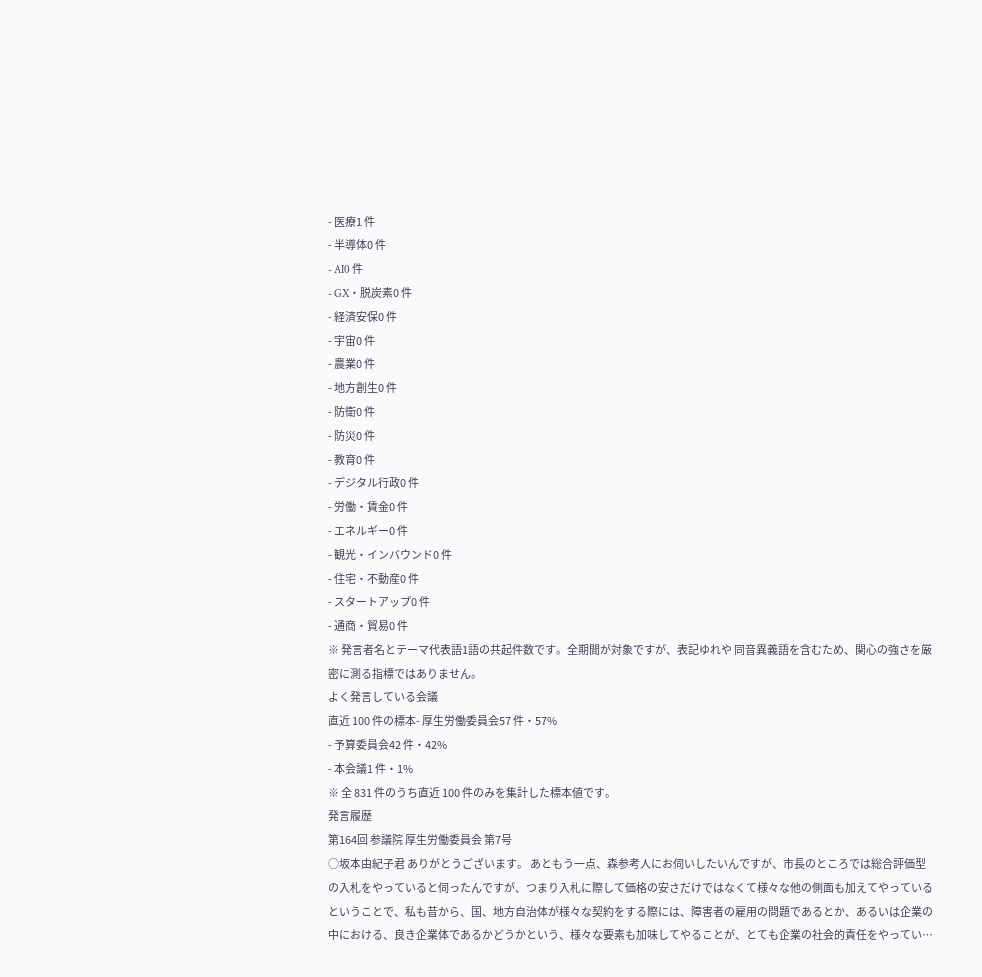- 医療1 件
- 半導体0 件
- AI0 件
- GX・脱炭素0 件
- 経済安保0 件
- 宇宙0 件
- 農業0 件
- 地方創生0 件
- 防衛0 件
- 防災0 件
- 教育0 件
- デジタル行政0 件
- 労働・賃金0 件
- エネルギー0 件
- 観光・インバウンド0 件
- 住宅・不動産0 件
- スタートアップ0 件
- 通商・貿易0 件
※ 発言者名とテーマ代表語1語の共起件数です。全期間が対象ですが、表記ゆれや 同音異義語を含むため、関心の強さを厳密に測る指標ではありません。
よく発言している会議
直近 100 件の標本- 厚生労働委員会57 件・57%
- 予算委員会42 件・42%
- 本会議1 件・1%
※ 全 831 件のうち直近 100 件のみを集計した標本値です。
発言履歴
第164回 参議院 厚生労働委員会 第7号
○坂本由紀子君 ありがとうございます。 あともう一点、森参考人にお伺いしたいんですが、市長のところでは総合評価型の入札をやっていると伺ったんですが、つまり入札に際して価格の安さだけではなくて様々な他の側面も加えてやっているということで、私も昔から、国、地方自治体が様々な契約をする際には、障害者の雇用の問題であるとか、あるいは企業の中における、良き企業体であるかどうかという、様々な要素も加味してやることが、とても企業の社会的責任をやってい…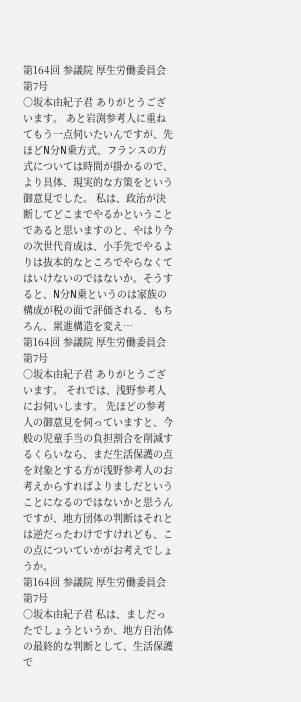第164回 参議院 厚生労働委員会 第7号
○坂本由紀子君 ありがとうございます。 あと岩渕参考人に重ねてもう一点伺いたいんですが、先ほどN分N乗方式、フランスの方式については時間が掛かるので、より具体、現実的な方策をという御意見でした。 私は、政治が決断してどこまでやるかということであると思いますのと、やはり今の次世代育成は、小手先でやるよりは抜本的なところでやらなくてはいけないのではないか。そうすると、N分N乗というのは家族の構成が税の面で評価される、もちろん、累進構造を変え…
第164回 参議院 厚生労働委員会 第7号
○坂本由紀子君 ありがとうございます。 それでは、浅野参考人にお伺いします。 先ほどの参考人の御意見を伺っていますと、今般の児童手当の負担割合を削減するくらいなら、まだ生活保護の点を対象とする方が浅野参考人のお考えからすればよりましだということになるのではないかと思うんですが、地方団体の判断はそれとは逆だったわけですけれども、この点についていかがお考えでしょうか。
第164回 参議院 厚生労働委員会 第7号
○坂本由紀子君 私は、ましだったでしょうというか、地方自治体の最終的な判断として、生活保護で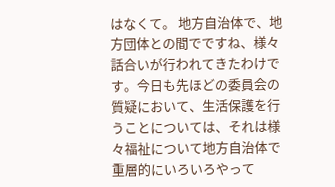はなくて。 地方自治体で、地方団体との間でですね、様々話合いが行われてきたわけです。今日も先ほどの委員会の質疑において、生活保護を行うことについては、それは様々福祉について地方自治体で重層的にいろいろやって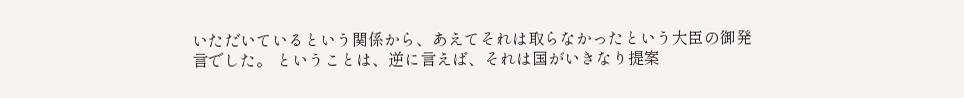いただいているという関係から、あえてそれは取らなかったという大臣の御発言でした。 ということは、逆に言えば、それは国がいきなり提案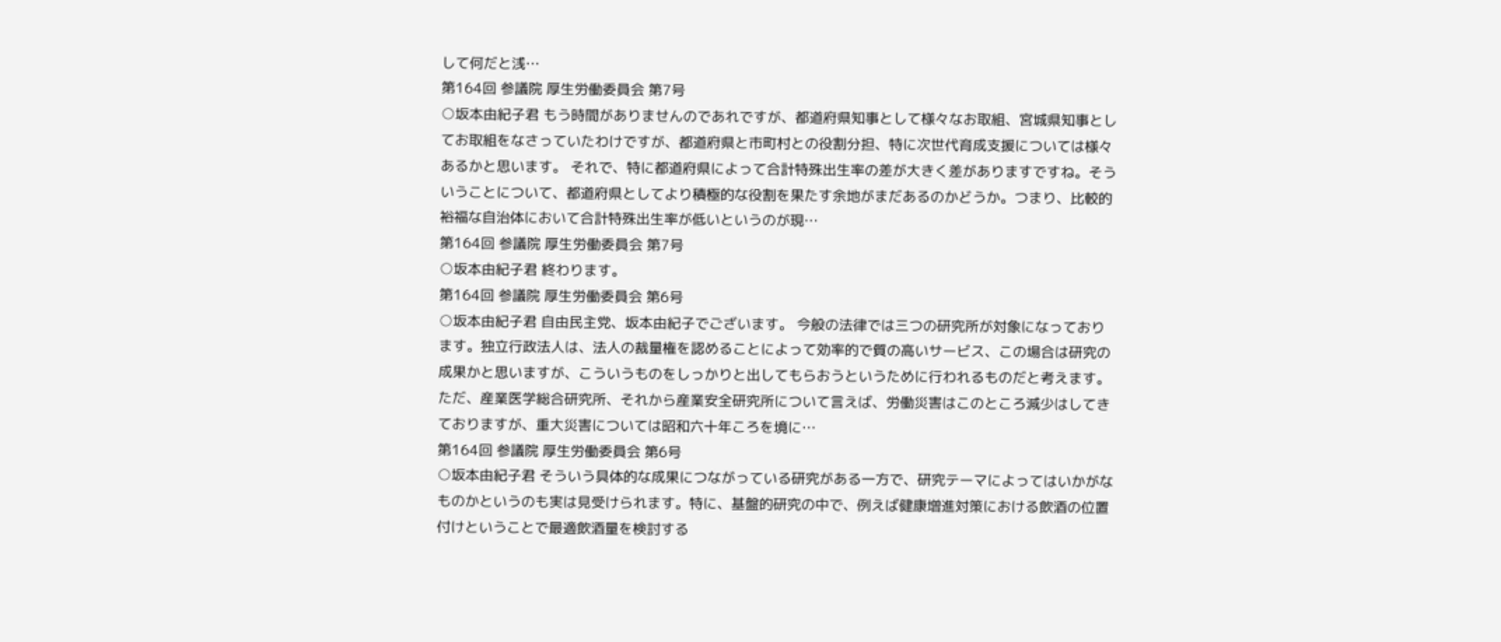して何だと浅…
第164回 参議院 厚生労働委員会 第7号
○坂本由紀子君 もう時間がありませんのであれですが、都道府県知事として様々なお取組、宮城県知事としてお取組をなさっていたわけですが、都道府県と市町村との役割分担、特に次世代育成支援については様々あるかと思います。 それで、特に都道府県によって合計特殊出生率の差が大きく差がありますですね。そういうことについて、都道府県としてより積極的な役割を果たす余地がまだあるのかどうか。つまり、比較的裕福な自治体において合計特殊出生率が低いというのが現…
第164回 参議院 厚生労働委員会 第7号
○坂本由紀子君 終わります。
第164回 参議院 厚生労働委員会 第6号
○坂本由紀子君 自由民主党、坂本由紀子でございます。 今般の法律では三つの研究所が対象になっております。独立行政法人は、法人の裁量権を認めることによって効率的で質の高いサービス、この場合は研究の成果かと思いますが、こういうものをしっかりと出してもらおうというために行われるものだと考えます。 ただ、産業医学総合研究所、それから産業安全研究所について言えば、労働災害はこのところ減少はしてきておりますが、重大災害については昭和六十年ころを境に…
第164回 参議院 厚生労働委員会 第6号
○坂本由紀子君 そういう具体的な成果につながっている研究がある一方で、研究テーマによってはいかがなものかというのも実は見受けられます。特に、基盤的研究の中で、例えば健康増進対策における飲酒の位置付けということで最適飲酒量を検討する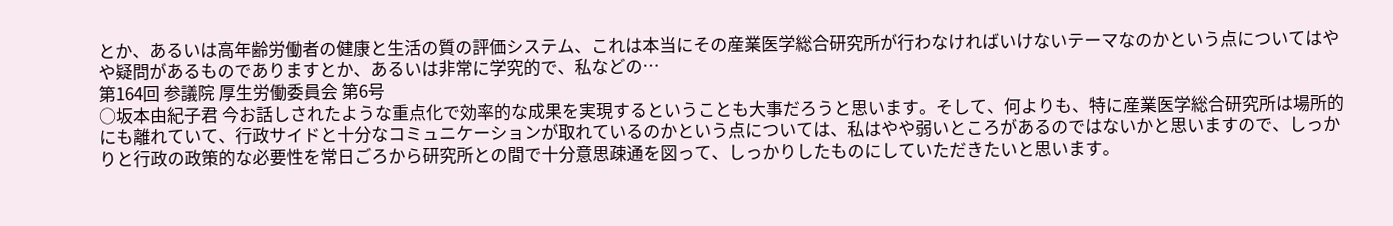とか、あるいは高年齢労働者の健康と生活の質の評価システム、これは本当にその産業医学総合研究所が行わなければいけないテーマなのかという点についてはやや疑問があるものでありますとか、あるいは非常に学究的で、私などの…
第164回 参議院 厚生労働委員会 第6号
○坂本由紀子君 今お話しされたような重点化で効率的な成果を実現するということも大事だろうと思います。そして、何よりも、特に産業医学総合研究所は場所的にも離れていて、行政サイドと十分なコミュニケーションが取れているのかという点については、私はやや弱いところがあるのではないかと思いますので、しっかりと行政の政策的な必要性を常日ごろから研究所との間で十分意思疎通を図って、しっかりしたものにしていただきたいと思います。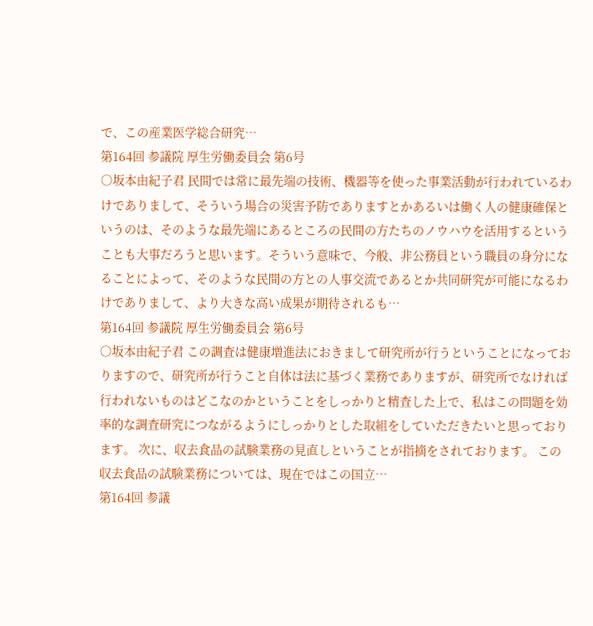で、この産業医学総合研究…
第164回 参議院 厚生労働委員会 第6号
○坂本由紀子君 民間では常に最先端の技術、機器等を使った事業活動が行われているわけでありまして、そういう場合の災害予防でありますとかあるいは働く人の健康確保というのは、そのような最先端にあるところの民間の方たちのノウハウを活用するということも大事だろうと思います。そういう意味で、今般、非公務員という職員の身分になることによって、そのような民間の方との人事交流であるとか共同研究が可能になるわけでありまして、より大きな高い成果が期待されるも…
第164回 参議院 厚生労働委員会 第6号
○坂本由紀子君 この調査は健康増進法におきまして研究所が行うということになっておりますので、研究所が行うこと自体は法に基づく業務でありますが、研究所でなければ行われないものはどこなのかということをしっかりと精査した上で、私はこの問題を効率的な調査研究につながるようにしっかりとした取組をしていただきたいと思っております。 次に、収去食品の試験業務の見直しということが指摘をされております。 この収去食品の試験業務については、現在ではこの国立…
第164回 参議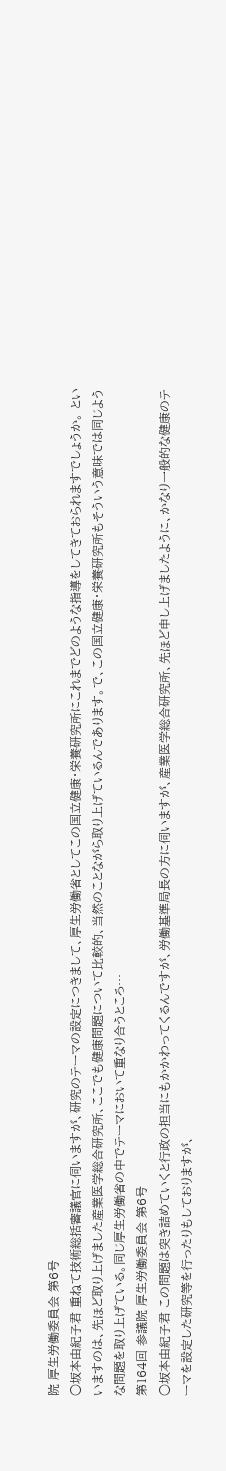院 厚生労働委員会 第6号
○坂本由紀子君 重ねて技術総括審議官に伺いますが、研究のテーマの設定につきまして、厚生労働省としてこの国立健康・栄養研究所にこれまでどのような指導をしてきておられますでしょうか。 といいますのは、先ほど取り上げました産業医学総合研究所、ここでも健康問題について比較的、当然のことながら取り上げているんであります。で、この国立健康・栄養研究所もそういう意味では同じような問題を取り上げている。同じ厚生労働省の中でテーマにおいて重なり合うところ…
第164回 参議院 厚生労働委員会 第6号
○坂本由紀子君 この問題は突き詰めていくと行政の担当にもかかわってくるんですが、労働基準局長の方に伺いますが、産業医学総合研究所、先ほど申し上げましたように、かなり一般的な健康のテーマを設定した研究等を行ったりもしておりますが、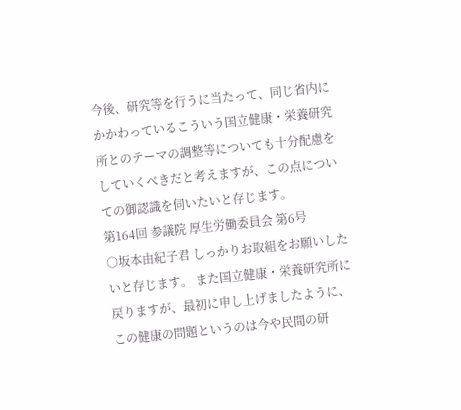今後、研究等を行うに当たって、同じ省内にかかわっているこういう国立健康・栄養研究所とのテーマの調整等についても十分配慮をしていくべきだと考えますが、この点についての御認識を伺いたいと存じます。
第164回 参議院 厚生労働委員会 第6号
○坂本由紀子君 しっかりお取組をお願いしたいと存じます。 また国立健康・栄養研究所に戻りますが、最初に申し上げましたように、この健康の問題というのは今や民間の研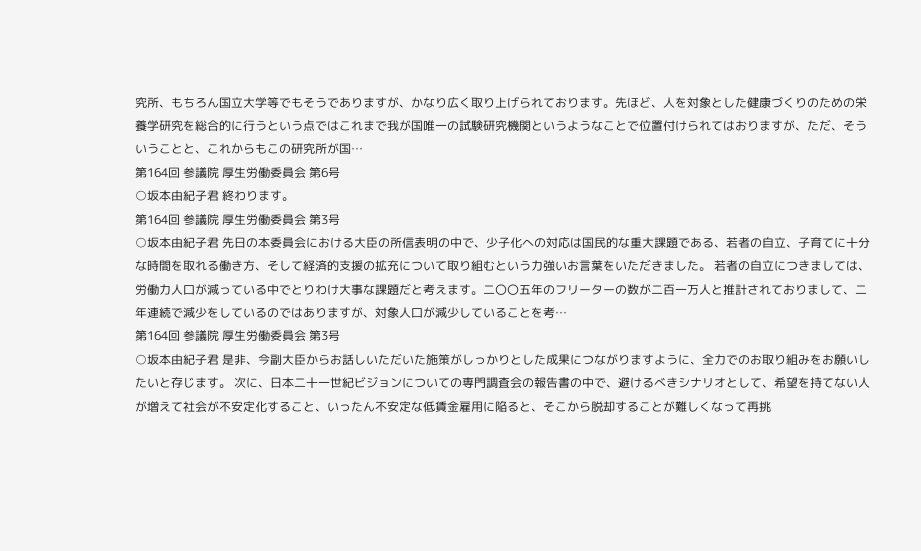究所、もちろん国立大学等でもそうでありますが、かなり広く取り上げられております。先ほど、人を対象とした健康づくりのための栄養学研究を総合的に行うという点ではこれまで我が国唯一の試験研究機関というようなことで位置付けられてはおりますが、ただ、そういうことと、これからもこの研究所が国…
第164回 参議院 厚生労働委員会 第6号
○坂本由紀子君 終わります。
第164回 参議院 厚生労働委員会 第3号
○坂本由紀子君 先日の本委員会における大臣の所信表明の中で、少子化への対応は国民的な重大課題である、若者の自立、子育てに十分な時間を取れる働き方、そして経済的支援の拡充について取り組むという力強いお言葉をいただきました。 若者の自立につきましては、労働力人口が減っている中でとりわけ大事な課題だと考えます。二〇〇五年のフリーターの数が二百一万人と推計されておりまして、二年連続で減少をしているのではありますが、対象人口が減少していることを考…
第164回 参議院 厚生労働委員会 第3号
○坂本由紀子君 是非、今副大臣からお話しいただいた施策がしっかりとした成果につながりますように、全力でのお取り組みをお願いしたいと存じます。 次に、日本二十一世紀ビジョンについての専門調査会の報告書の中で、避けるべきシナリオとして、希望を持てない人が増えて社会が不安定化すること、いったん不安定な低賃金雇用に陥ると、そこから脱却することが難しくなって再挑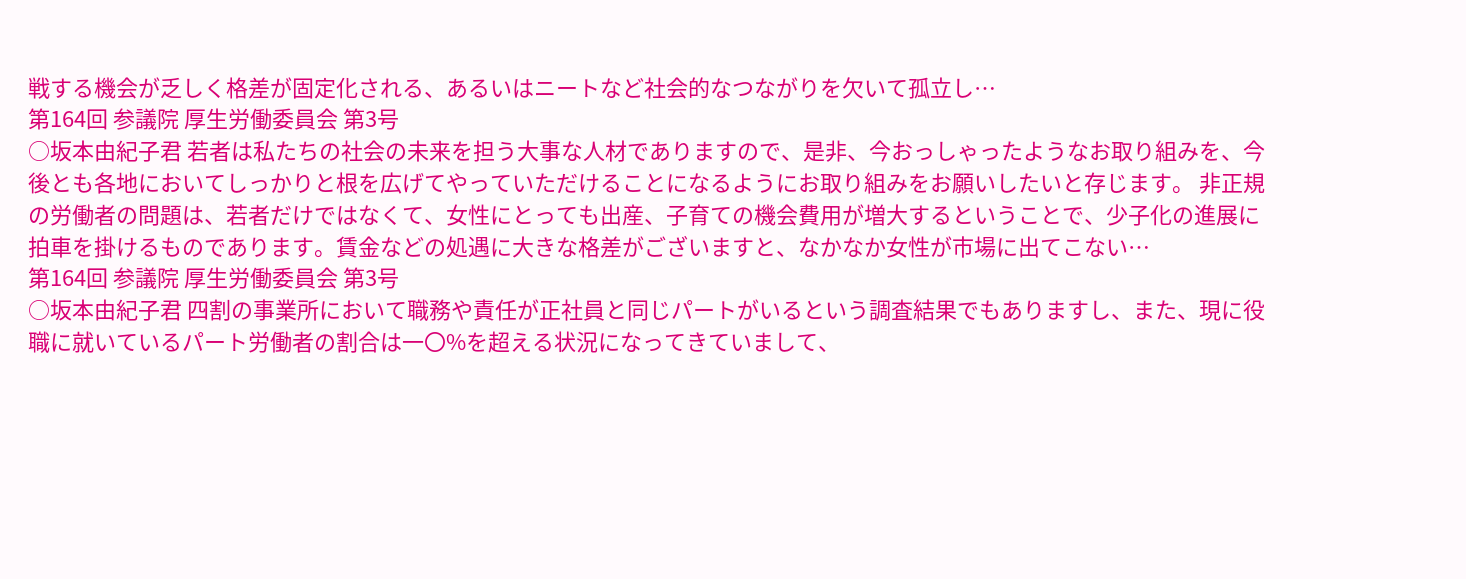戦する機会が乏しく格差が固定化される、あるいはニートなど社会的なつながりを欠いて孤立し…
第164回 参議院 厚生労働委員会 第3号
○坂本由紀子君 若者は私たちの社会の未来を担う大事な人材でありますので、是非、今おっしゃったようなお取り組みを、今後とも各地においてしっかりと根を広げてやっていただけることになるようにお取り組みをお願いしたいと存じます。 非正規の労働者の問題は、若者だけではなくて、女性にとっても出産、子育ての機会費用が増大するということで、少子化の進展に拍車を掛けるものであります。賃金などの処遇に大きな格差がございますと、なかなか女性が市場に出てこない…
第164回 参議院 厚生労働委員会 第3号
○坂本由紀子君 四割の事業所において職務や責任が正社員と同じパートがいるという調査結果でもありますし、また、現に役職に就いているパート労働者の割合は一〇%を超える状況になってきていまして、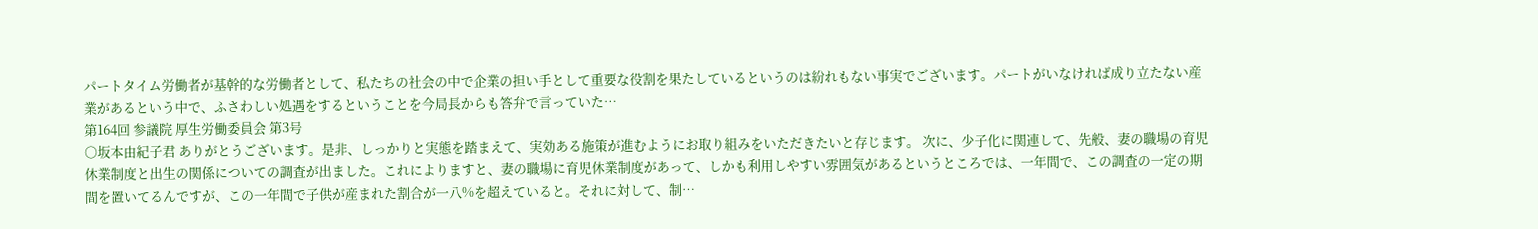パートタイム労働者が基幹的な労働者として、私たちの社会の中で企業の担い手として重要な役割を果たしているというのは紛れもない事実でございます。パートがいなければ成り立たない産業があるという中で、ふさわしい処遇をするということを今局長からも答弁で言っていた…
第164回 参議院 厚生労働委員会 第3号
○坂本由紀子君 ありがとうございます。是非、しっかりと実態を踏まえて、実効ある施策が進むようにお取り組みをいただきたいと存じます。 次に、少子化に関連して、先般、妻の職場の育児休業制度と出生の関係についての調査が出ました。これによりますと、妻の職場に育児休業制度があって、しかも利用しやすい雰囲気があるというところでは、一年間で、この調査の一定の期間を置いてるんですが、この一年間で子供が産まれた割合が一八%を超えていると。それに対して、制…